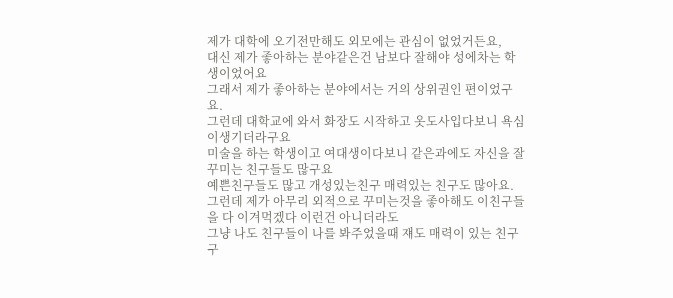제가 대학에 오기전만해도 외모에는 관심이 없었거든요,
대신 제가 좋아하는 분야같은건 남보다 잘해야 성에차는 학생이었어요
그래서 제가 좋아하는 분야에서는 거의 상위권인 편이었구요.
그런데 대학교에 와서 화장도 시작하고 옷도사입다보니 욕심이생기더라구요
미술을 하는 학생이고 여대생이다보니 같은과에도 자신을 잘꾸미는 친구들도 많구요
예쁜친구들도 많고 개성있는친구 매력있는 친구도 많아요.
그런데 제가 아무리 외적으로 꾸미는것을 좋아해도 이친구들을 다 이겨먹겠다 이런건 아니더라도
그냥 나도 친구들이 나를 봐주었을때 쟤도 매력이 있는 친구구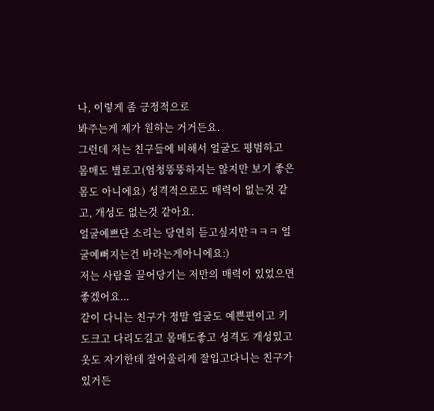나, 이렇게 좀 긍정적으로
봐주는게 제가 원하는 거거든요.
그런데 저는 친구들에 비해서 얼굴도 평범하고 몸매도 별로고(엄청뚱뚱하지는 않지만 보기 좋은몸도 아니에요) 성격적으로도 매력이 없는것 같고, 개성도 없는것 같아요.
얼굴예쁘단 소리는 당연히 듣고싶지만ㅋㅋㅋ 얼굴예뻐지는건 바라는게아니에요:)
저는 사람을 끌어당기는 저만의 매력이 있었으면 좋겠어요...
같이 다니는 친구가 정말 얼굴도 예쁜편이고 키도크고 다리도길고 몸매도좋고 성격도 개성있고
옷도 자기한테 잘어울리게 잘입고다니는 친구가 있거든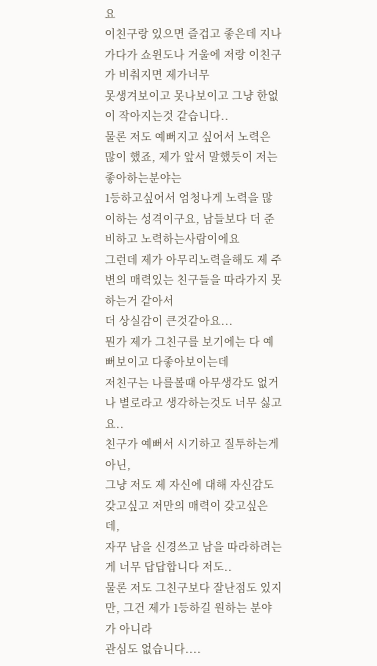요
이친구랑 있으면 즐겁고 좋은데 지나가다가 쇼윈도나 거울에 저랑 이친구가 비춰지면 제가너무
못생겨보이고 못나보이고 그냥 한없이 작아지는것 같습니다..
물론 저도 예뻐지고 싶어서 노력은 많이 했죠, 제가 앞서 말했듯이 저는 좋아하는분야는
1등하고싶어서 엄청나게 노력을 많이하는 성격이구요, 남들보다 더 준비하고 노력하는사람이에요
그런데 제가 아무리노력을해도 제 주변의 매력있는 친구들을 따라가지 못하는거 같아서
더 상실감이 큰것같아요...
뭔가 제가 그친구를 보기에는 다 예뻐보이고 다좋아보이는데
저친구는 나를볼때 아무생각도 없거나 별로라고 생각하는것도 너무 싫고요..
친구가 예뻐서 시기하고 질투하는게 아닌,
그냥 저도 제 자신에 대해 자신감도 갖고싶고 저만의 매력이 갖고싶은데,
자꾸 남을 신경쓰고 남을 따라하려는게 너무 답답합니다 저도..
물론 저도 그친구보다 잘난점도 있지만, 그건 제가 1등하길 원하는 분야가 아니라
관심도 없습니다....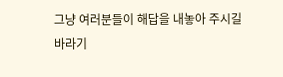그냥 여러분들이 해답을 내놓아 주시길 바라기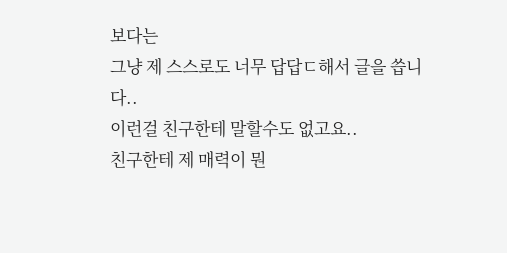보다는
그냥 제 스스로도 너무 답답ㄷ해서 글을 씁니다..
이런걸 친구한테 말할수도 없고요..
친구한테 제 매력이 뭔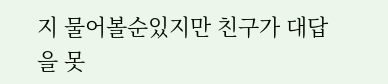지 물어볼순있지만 친구가 대답을 못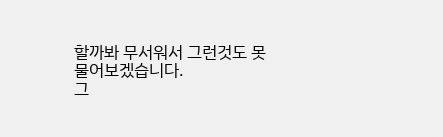할까봐 무서워서 그런것도 못물어보겠습니다.
그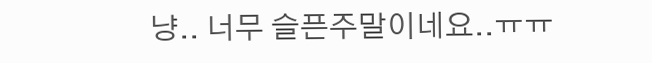냥.. 너무 슬픈주말이네요..ㅠㅠ